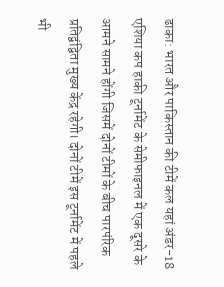ढाका: भारत और पाकिस्तान की टीमें कल यहां अंडर-18 एशिया कप हाकी टूर्नामेंट के सेमीफाइनल में एक दूसरे के आमने सामने होंगी जिसमें दोनों टीमों के बीच पारपंरिक प्रतिद्वंद्विता मुख्य केंद्र रहेगी। दोनों टीमें इस टूर्नामेंट में पहले भी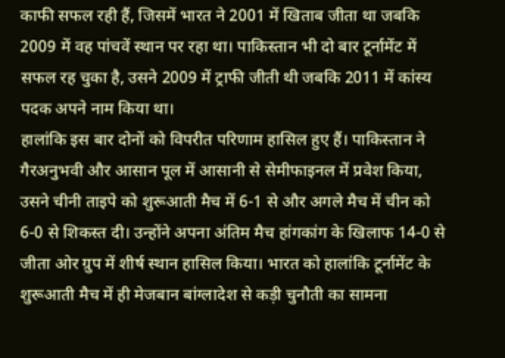काफी सफल रही हैं, जिसमें भारत ने 2001 में खिताब जीता था जबकि 2009 में वह पांचवें स्थान पर रहा था। पाकिस्तान भी दो बार टूर्नामेंट में सफल रह चुका है, उसने 2009 में ट्राफी जीती थी जबकि 2011 में कांस्य पदक अपने नाम किया था।
हालांकि इस बार दोनों को विपरीत परिणाम हासिल हुए हैं। पाकिस्तान ने गैरअनुभवी और आसान पूल में आसानी से सेमीफाइनल में प्रवेश किया, उसने चीनी ताइपे को शुरूआती मैच में 6-1 से और अगले मैच में चीन को 6-0 से शिकस्त दी। उन्होंने अपना अंतिम मैच हांगकांग के खिलाफ 14-0 से जीता ओर ग्रुप में शीर्ष स्थान हासिल किया। भारत को हालांकि टूर्नामेंट के शुरूआती मैच में ही मेजबान बांग्लादेश से कड़ी चुनौती का सामना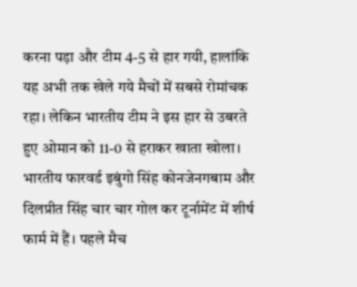करना पड़ा और टीम 4-5 से हार गयी, हालांकि यह अभी तक खेले गये मैचों में सबसे रोमांचक रहा। लेकिन भारतीय टीम ने इस हार से उबरते हुए ओमान को 11-0 से हराकर खाता खोला।
भारतीय फारवर्ड इबुंगो सिंह कोनजेनगबाम और दिलप्रीत सिंह चार चार गोल कर टूर्नामेंट में शीर्ष फार्म में हैं। पहले मैच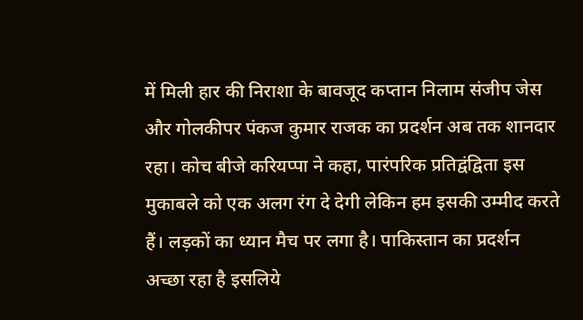में मिली हार की निराशा के बावजूद कप्तान निलाम संजीप जेस और गोलकीपर पंकज कुमार राजक का प्रदर्शन अब तक शानदार रहा। कोच बीजे करियप्पा ने कहा, पारंपरिक प्रतिद्वंद्विता इस मुकाबले को एक अलग रंग दे देगी लेकिन हम इसकी उम्मीद करते हैं। लड़कों का ध्यान मैच पर लगा है। पाकिस्तान का प्रदर्शन अच्छा रहा है इसलिये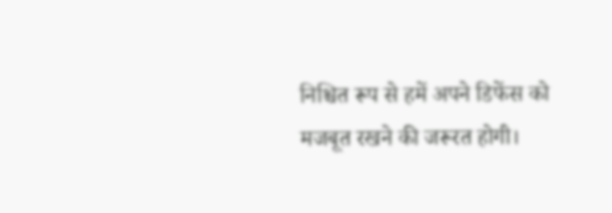निश्चित रूप से हमें अपने डिफेंस को मजबूत रखने की जरूरत होगी।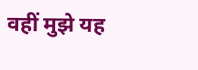वहीं मुझे यह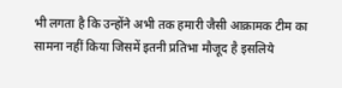भी लगता है कि उन्होंने अभी तक हमारी जैसी आक्रामक टीम का सामना नहीं किया जिसमें इतनी प्रतिभा मौजूद है इसलिये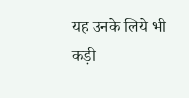यह उनके लिये भी कड़ी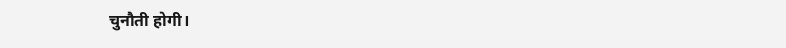चुनौती होगी।